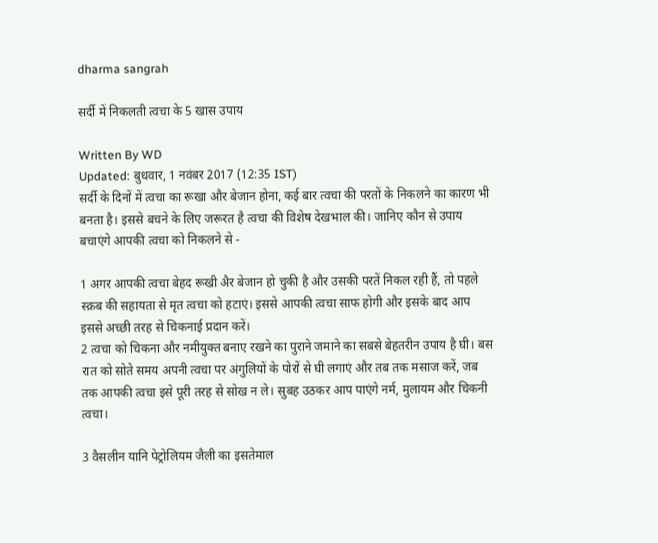dharma sangrah

सर्दी में निकलती त्वचा के 5 खास उपाय

Written By WD
Updated: बुधवार, 1 नवंबर 2017 (12:35 IST)
सर्दी के दिनों में त्वचा का रूखा और बेजान होना, कई बार त्वचा की परतों के निकलने का कारण भी बनता है। इससे बचने के लिए जरूरत है त्वचा की विशेष देखभाल की। जानिए कौन से उपाय बचाएंगे आपकी त्वचा को निकलने से -

1 अगर आपकी त्वचा बेहद रूखी अैर बेजान हो चुकी है और उसकी परतें निकल रही हैं, तो पहले स्क्रब की सहायता से मृत त्वचा को हटाएं। इससे आपकी त्वचा साफ होगी और इसके बाद आप इससे अच्छी तरह से चिकनाई प्रदान करें।
2 त्वचा को चिकना और नमीयुक्त बनाए रखने का पुराने जमाने का सबसे बेहतरीन उपाय है घी। बस रात को सोते समय अपनी त्वचा पर अंगुलि‍यों के पोरों से घी लगाएं और तब तक मसाज करें, जब तक आपकी त्वचा इसे पूरी तरह से सोख न ले। सुबह उठकर आप पाएंगे नर्म, मुलायम और चिकनी त्वचा।

3 वैसलीन यानि पेट्रोलियम जैली का इसतेमाल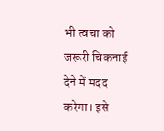भी त्वचा को जरूरी चिकनाई देने में मदद करेगा। इसे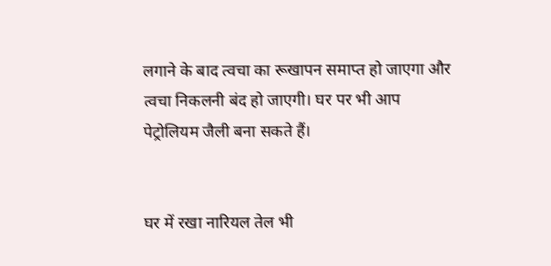लगाने के बाद त्वचा का रूखापन समाप्त हो जाएगा और त्वचा निकलनी बंद हो जाएगी। घर पर भी आप पेट्रोलियम जैली बना सकते हैं।


घर में रखा नारियल तेल भी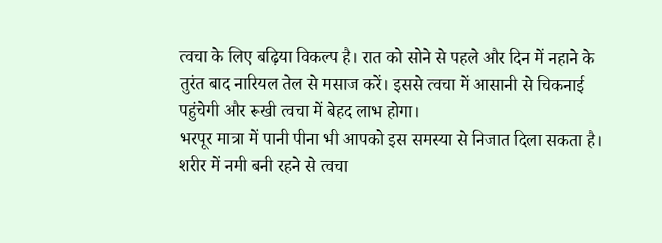त्वचा के लिए बढ़ि‍या विकल्प है। रात को सोने से पहले और दिन में नहाने के तुरंत बाद नारियल तेल से मसाज करें। इससे त्वचा में आसानी से चिकनाई पहुंचेगी और रूखी त्वचा में बेहद लाभ होगा।
भरपूर मात्रा में पानी पीना भी आपको इस समस्या से निजात दिला सकता है। शरीर में नमी बनी रहने से त्वचा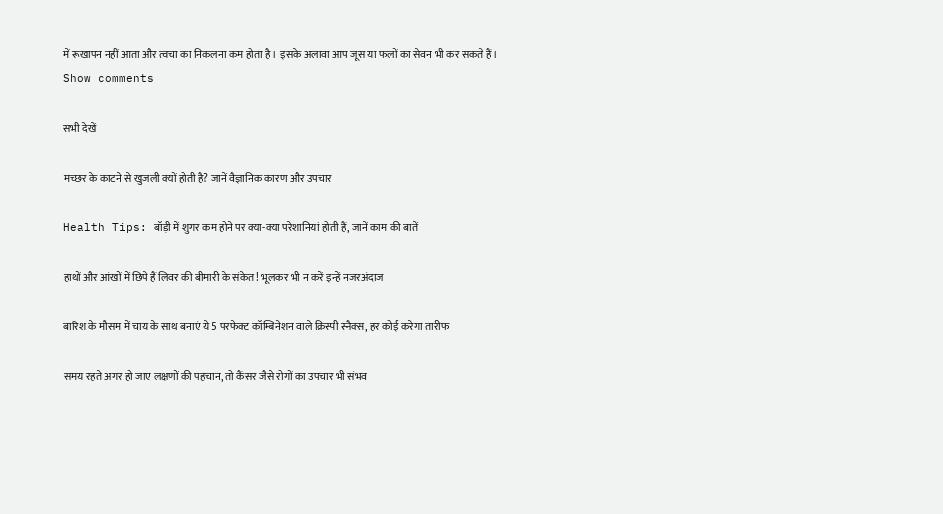में रूखापन नहीं आता और त्वचा का निकलना कम होता है। इसके अलावा आप जूस या फलों का सेवन भी कर सकते हैं।
Show comments

सभी देखें

मच्छर के काटने से खुजली क्यों होती है? जानें वैज्ञानिक कारण और उपचार

Health Tips: बॉड़ी में शुगर कम होने पर क्या-क्या परेशानियां होती हैं, जानें काम की बातें

हाथों और आंखों में छिपे हैं लिवर की बीमारी के संकेत! भूलकर भी न करें इन्हें नजरअंदाज

बारिश के मौसम में चाय के साथ बनाएं ये 5 परफेक्ट कॉम्बिनेशन वाले क्रिस्पी स्नैक्स, हर कोई करेगा तारीफ

समय रहते अगर हो जाए लक्षणों की पहचान, तो कैंसर जैसे रोगों का उपचार भी संभव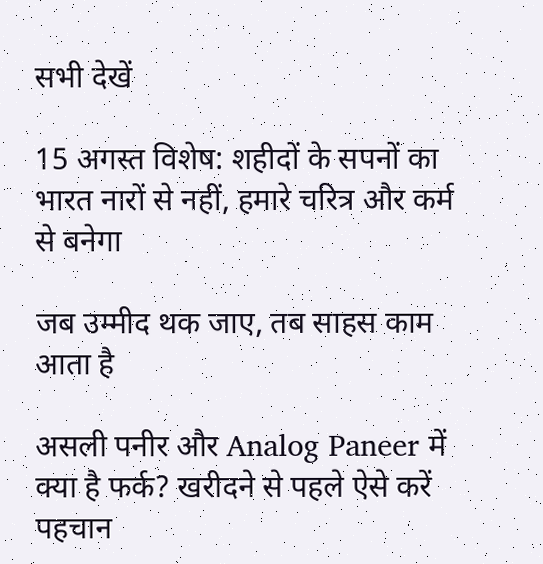सभी देखें

15 अगस्त विशेष: शहीदों के सपनों का भारत नारों से नहीं, हमारे चरित्र और कर्म से बनेगा

जब उम्मीद थक जाए, तब साहस काम आता है

असली पनीर और Analog Paneer में क्या है फर्क? खरीदने से पहले ऐसे करें पहचान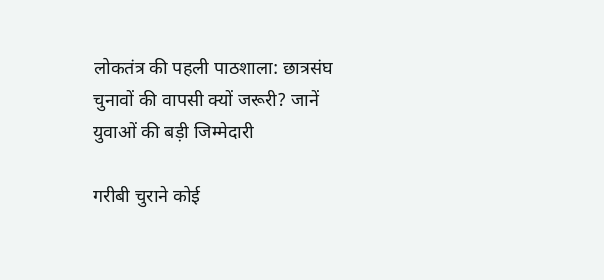लोकतंत्र की पहली पाठशाला: छात्रसंघ चुनावों की वापसी क्यों जरूरी? जानें युवाओं की बड़ी जिम्मेदारी

गरीबी चुराने कोई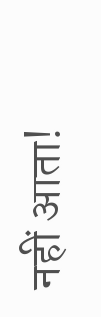नहीं आता!